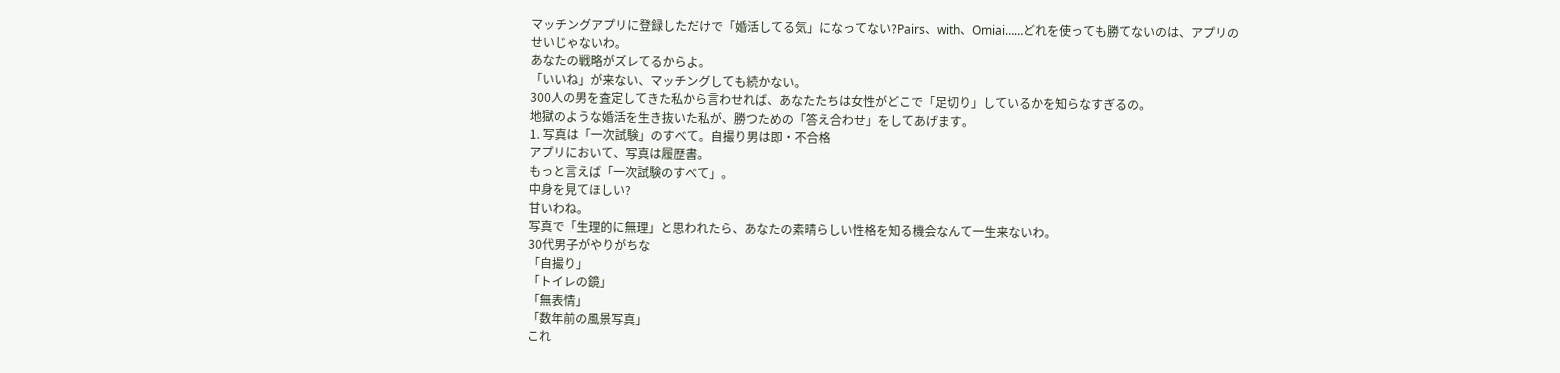マッチングアプリに登録しただけで「婚活してる気」になってない?Pairs、with、Omiai……どれを使っても勝てないのは、アプリのせいじゃないわ。
あなたの戦略がズレてるからよ。
「いいね」が来ない、マッチングしても続かない。
300人の男を査定してきた私から言わせれば、あなたたちは女性がどこで「足切り」しているかを知らなすぎるの。
地獄のような婚活を生き抜いた私が、勝つための「答え合わせ」をしてあげます。
1. 写真は「一次試験」のすべて。自撮り男は即・不合格
アプリにおいて、写真は履歴書。
もっと言えば「一次試験のすべて」。
中身を見てほしい?
甘いわね。
写真で「生理的に無理」と思われたら、あなたの素晴らしい性格を知る機会なんて一生来ないわ。
30代男子がやりがちな
「自撮り」
「トイレの鏡」
「無表情」
「数年前の風景写真」
これ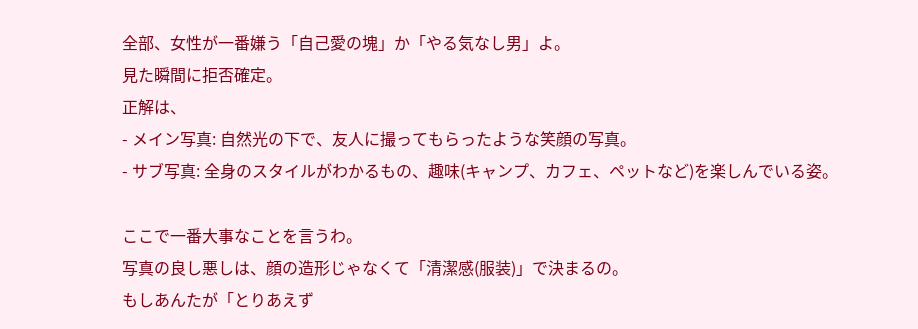全部、女性が一番嫌う「自己愛の塊」か「やる気なし男」よ。
見た瞬間に拒否確定。
正解は、
- メイン写真: 自然光の下で、友人に撮ってもらったような笑顔の写真。
- サブ写真: 全身のスタイルがわかるもの、趣味(キャンプ、カフェ、ペットなど)を楽しんでいる姿。

ここで一番大事なことを言うわ。
写真の良し悪しは、顔の造形じゃなくて「清潔感(服装)」で決まるの。
もしあんたが「とりあえず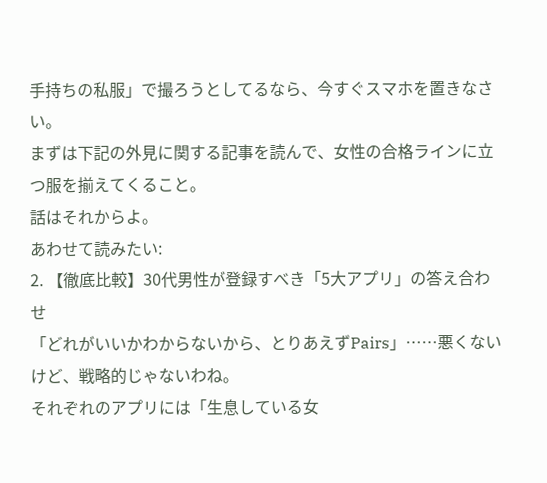手持ちの私服」で撮ろうとしてるなら、今すぐスマホを置きなさい。
まずは下記の外見に関する記事を読んで、女性の合格ラインに立つ服を揃えてくること。
話はそれからよ。
あわせて読みたい:
2. 【徹底比較】30代男性が登録すべき「5大アプリ」の答え合わせ
「どれがいいかわからないから、とりあえずPairs」……悪くないけど、戦略的じゃないわね。
それぞれのアプリには「生息している女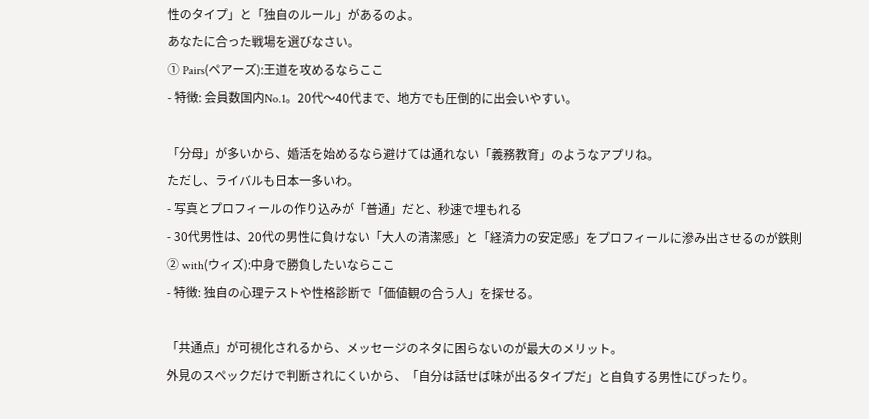性のタイプ」と「独自のルール」があるのよ。
あなたに合った戦場を選びなさい。
① Pairs(ペアーズ):王道を攻めるならここ
- 特徴: 会員数国内No.1。20代〜40代まで、地方でも圧倒的に出会いやすい。

「分母」が多いから、婚活を始めるなら避けては通れない「義務教育」のようなアプリね。
ただし、ライバルも日本一多いわ。
- 写真とプロフィールの作り込みが「普通」だと、秒速で埋もれる
- 30代男性は、20代の男性に負けない「大人の清潔感」と「経済力の安定感」をプロフィールに滲み出させるのが鉄則
② with(ウィズ):中身で勝負したいならここ
- 特徴: 独自の心理テストや性格診断で「価値観の合う人」を探せる。

「共通点」が可視化されるから、メッセージのネタに困らないのが最大のメリット。
外見のスペックだけで判断されにくいから、「自分は話せば味が出るタイプだ」と自負する男性にぴったり。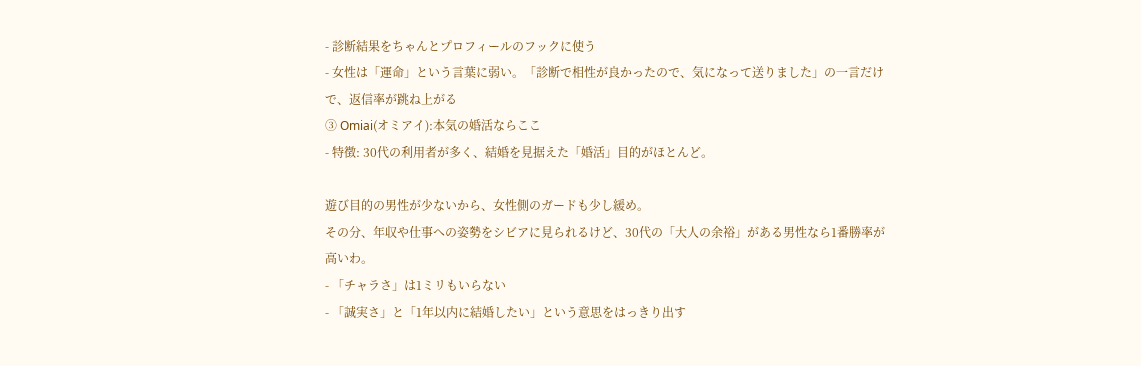- 診断結果をちゃんとプロフィールのフックに使う
- 女性は「運命」という言葉に弱い。「診断で相性が良かったので、気になって送りました」の一言だけで、返信率が跳ね上がる
③ Omiai(オミアイ):本気の婚活ならここ
- 特徴: 30代の利用者が多く、結婚を見据えた「婚活」目的がほとんど。

遊び目的の男性が少ないから、女性側のガードも少し緩め。
その分、年収や仕事への姿勢をシビアに見られるけど、30代の「大人の余裕」がある男性なら1番勝率が高いわ。
- 「チャラさ」は1ミリもいらない
- 「誠実さ」と「1年以内に結婚したい」という意思をはっきり出す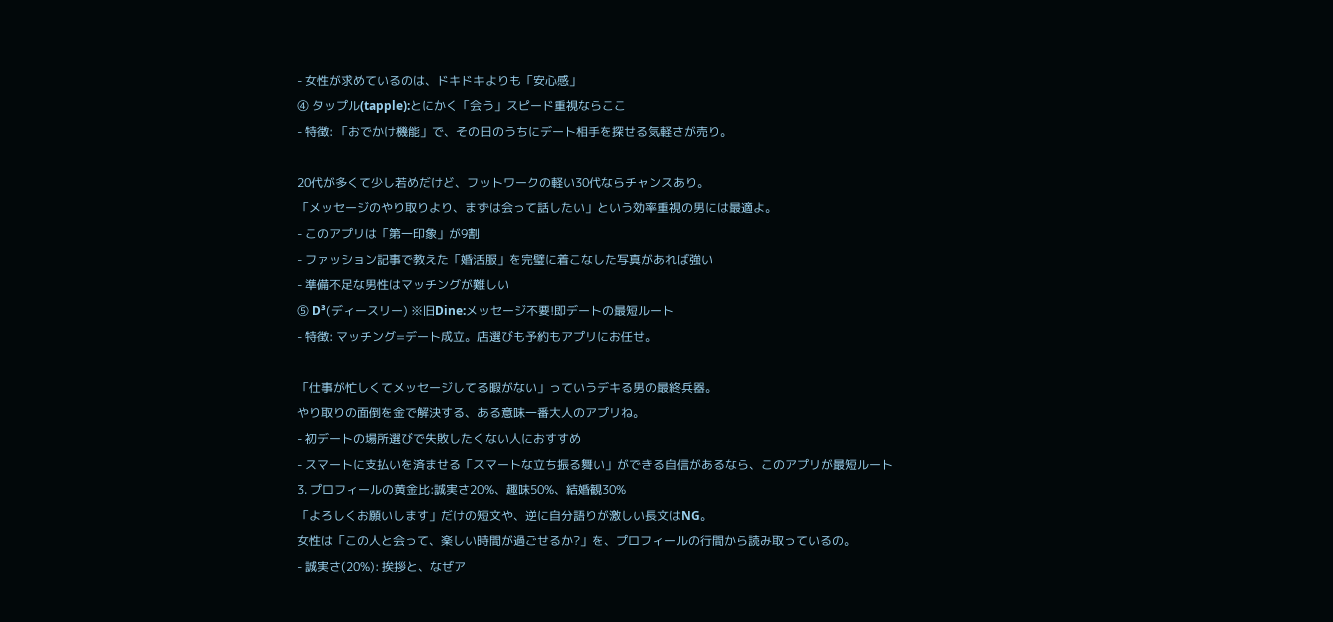- 女性が求めているのは、ドキドキよりも「安心感」
④ タップル(tapple):とにかく「会う」スピード重視ならここ
- 特徴: 「おでかけ機能」で、その日のうちにデート相手を探せる気軽さが売り。

20代が多くて少し若めだけど、フットワークの軽い30代ならチャンスあり。
「メッセージのやり取りより、まずは会って話したい」という効率重視の男には最適よ。
- このアプリは「第一印象」が9割
- ファッション記事で教えた「婚活服」を完璧に着こなした写真があれば強い
- 準備不足な男性はマッチングが難しい
⑤ D³(ディースリー) ※旧Dine:メッセージ不要!即デートの最短ルート
- 特徴: マッチング=デート成立。店選びも予約もアプリにお任せ。

「仕事が忙しくてメッセージしてる暇がない」っていうデキる男の最終兵器。
やり取りの面倒を金で解決する、ある意味一番大人のアプリね。
- 初デートの場所選びで失敗したくない人におすすめ
- スマートに支払いを済ませる「スマートな立ち振る舞い」ができる自信があるなら、このアプリが最短ルート
3. プロフィールの黄金比:誠実さ20%、趣味50%、結婚観30%
「よろしくお願いします」だけの短文や、逆に自分語りが激しい長文はNG。
女性は「この人と会って、楽しい時間が過ごせるか?」を、プロフィールの行間から読み取っているの。
- 誠実さ(20%): 挨拶と、なぜア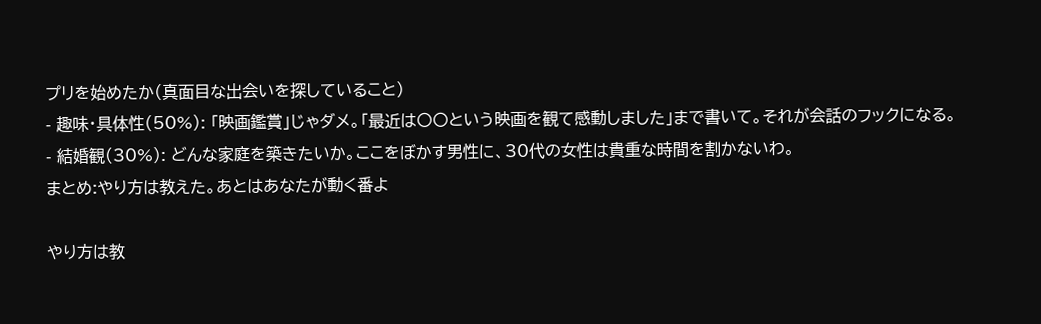プリを始めたか(真面目な出会いを探していること)
- 趣味・具体性(50%): 「映画鑑賞」じゃダメ。「最近は〇〇という映画を観て感動しました」まで書いて。それが会話のフックになる。
- 結婚観(30%): どんな家庭を築きたいか。ここをぼかす男性に、30代の女性は貴重な時間を割かないわ。
まとめ:やり方は教えた。あとはあなたが動く番よ

やり方は教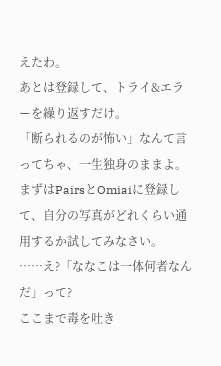えたわ。
あとは登録して、トライ&エラーを繰り返すだけ。
「断られるのが怖い」なんて言ってちゃ、一生独身のままよ。
まずはPairsとOmiaiに登録して、自分の写真がどれくらい通用するか試してみなさい。
……え?「ななこは一体何者なんだ」って?
ここまで毒を吐き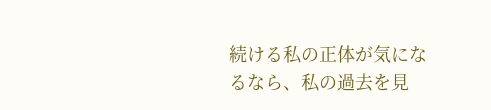続ける私の正体が気になるなら、私の過去を見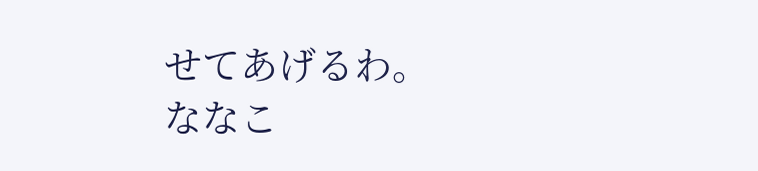せてあげるわ。
ななこ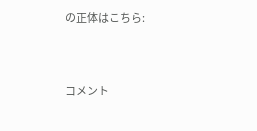の正体はこちら:



コメント